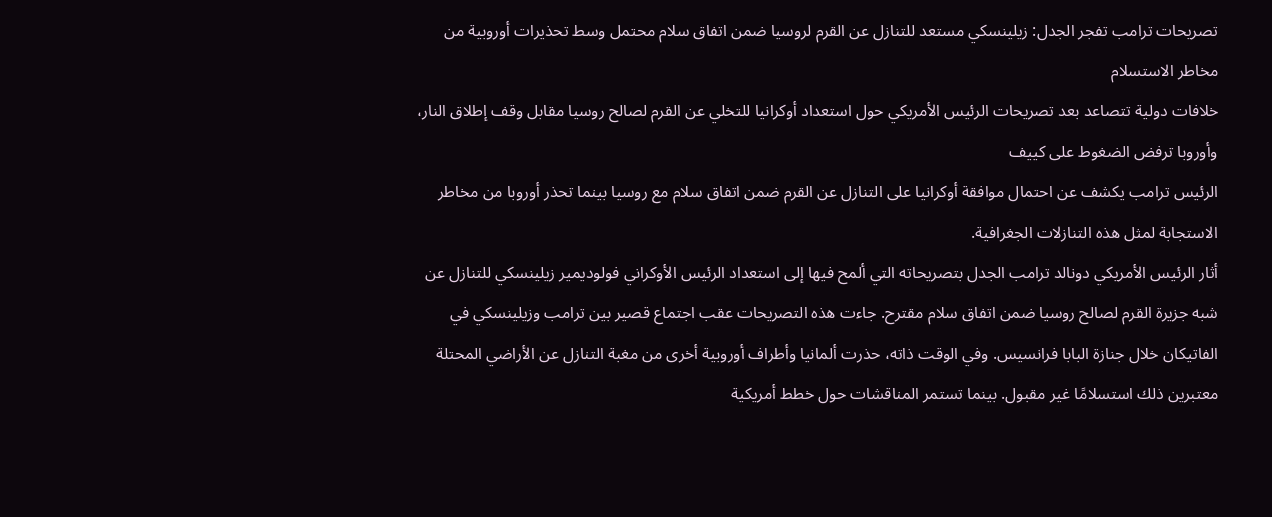تصريحات ترامب تفجر الجدل: زيلينسكي مستعد للتنازل عن القرم لروسيا ضمن اتفاق سلام محتمل وسط تحذيرات أوروبية من مخاطر الاستسلام
خلافات دولية تتصاعد بعد تصريحات الرئيس الأمريكي حول استعداد أوكرانيا للتخلي عن القرم لصالح روسيا مقابل وقف إطلاق النار، وأوروبا ترفض الضغوط على كييف
الرئيس ترامب يكشف عن احتمال موافقة أوكرانيا على التنازل عن القرم ضمن اتفاق سلام مع روسيا بينما تحذر أوروبا من مخاطر الاستجابة لمثل هذه التنازلات الجغرافية.
أثار الرئيس الأمريكي دونالد ترامب الجدل بتصريحاته التي ألمح فيها إلى استعداد الرئيس الأوكراني فولوديمير زيلينسكي للتنازل عن شبه جزيرة القرم لصالح روسيا ضمن اتفاق سلام مقترح. جاءت هذه التصريحات عقب اجتماع قصير بين ترامب وزيلينسكي في الفاتيكان خلال جنازة البابا فرانسيس. وفي الوقت ذاته، حذرت ألمانيا وأطراف أوروبية أخرى من مغبة التنازل عن الأراضي المحتلة معتبرين ذلك استسلامًا غير مقبول. بينما تستمر المناقشات حول خطط أمريكية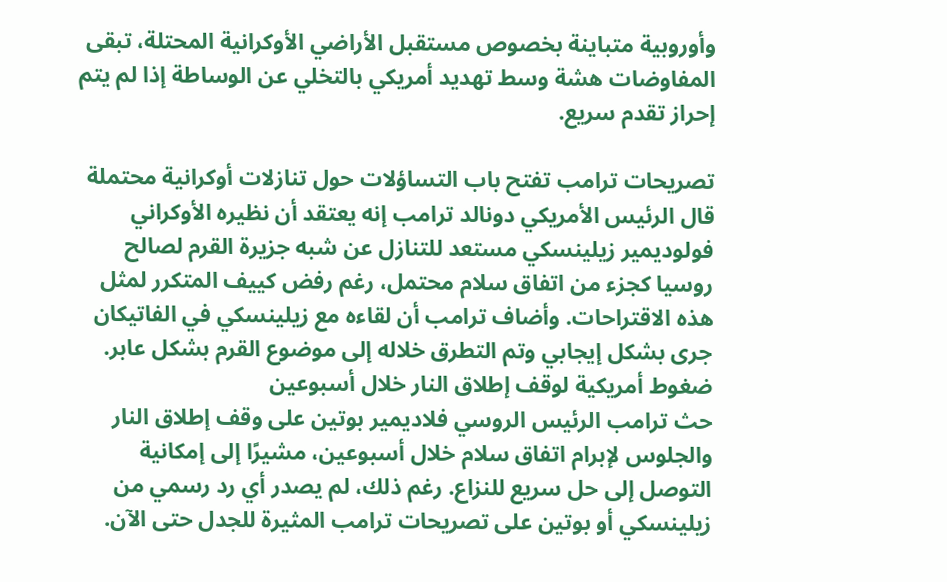وأوروبية متباينة بخصوص مستقبل الأراضي الأوكرانية المحتلة، تبقى المفاوضات هشة وسط تهديد أمريكي بالتخلي عن الوساطة إذا لم يتم إحراز تقدم سريع.

تصريحات ترامب تفتح باب التساؤلات حول تنازلات أوكرانية محتملة
قال الرئيس الأمريكي دونالد ترامب إنه يعتقد أن نظيره الأوكراني فولوديمير زيلينسكي مستعد للتنازل عن شبه جزيرة القرم لصالح روسيا كجزء من اتفاق سلام محتمل، رغم رفض كييف المتكرر لمثل هذه الاقتراحات. وأضاف ترامب أن لقاءه مع زيلينسكي في الفاتيكان جرى بشكل إيجابي وتم التطرق خلاله إلى موضوع القرم بشكل عابر.
ضغوط أمريكية لوقف إطلاق النار خلال أسبوعين
حث ترامب الرئيس الروسي فلاديمير بوتين على وقف إطلاق النار والجلوس لإبرام اتفاق سلام خلال أسبوعين، مشيرًا إلى إمكانية التوصل إلى حل سريع للنزاع. رغم ذلك، لم يصدر أي رد رسمي من زيلينسكي أو بوتين على تصريحات ترامب المثيرة للجدل حتى الآن.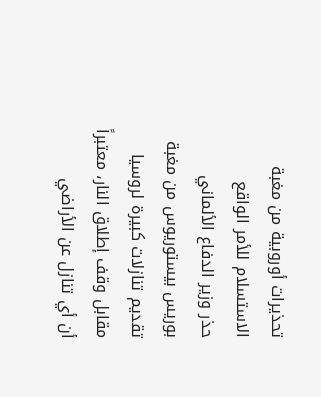تحذيرات أوروبية من مغبة الاستسلام للأمر الواقع
حذر وزير الدفاع الألماني بوريس بيستوريوس من مغبة تقديم تنازلات كبيرة لروسيا مقابل وقف إطلاق النار، معتبراً أن أي تنازل عن الأراضي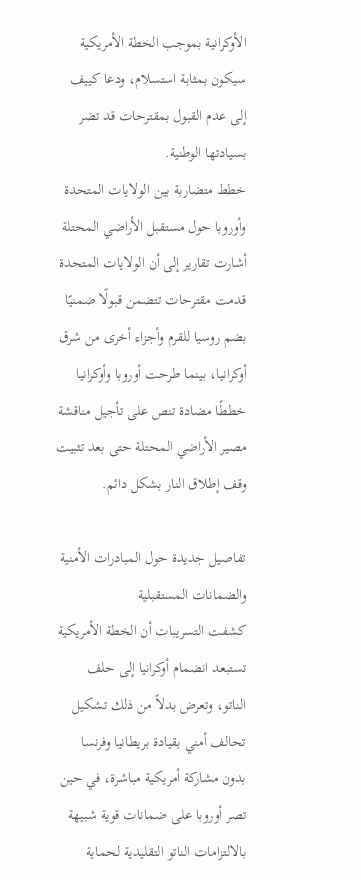الأوكرانية بموجب الخطة الأمريكية سيكون بمثابة استسلام، ودعا كييف إلى عدم القبول بمقترحات قد تضر بسيادتها الوطنية.
خطط متضاربة بين الولايات المتحدة وأوروبا حول مستقبل الأراضي المحتلة
أشارت تقارير إلى أن الولايات المتحدة قدمت مقترحات تتضمن قبولًا ضمنيًا بضم روسيا للقرم وأجزاء أخرى من شرق أوكرانيا، بينما طرحت أوروبا وأوكرانيا خططًا مضادة تنص على تأجيل مناقشة مصير الأراضي المحتلة حتى بعد تثبيت وقف إطلاق النار بشكل دائم.

تفاصيل جديدة حول المبادرات الأمنية والضمانات المستقبلية
كشفت التسريبات أن الخطة الأمريكية تستبعد انضمام أوكرانيا إلى حلف الناتو، وتعرض بدلاً من ذلك تشكيل تحالف أمني بقيادة بريطانيا وفرنسا بدون مشاركة أمريكية مباشرة، في حين تصر أوروبا على ضمانات قوية شبيهة بالالتزامات الناتو التقليدية لحماية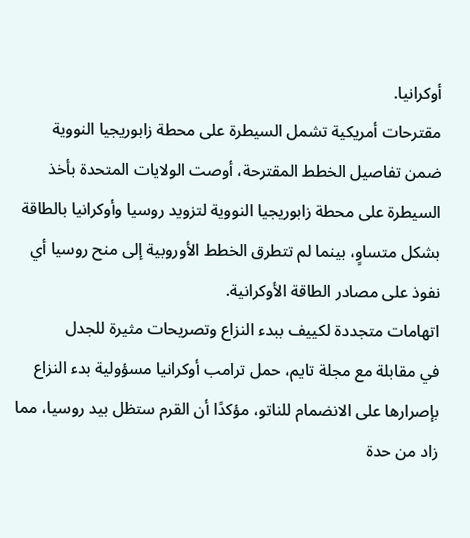أوكرانيا.
مقترحات أمريكية تشمل السيطرة على محطة زابوريجيا النووية
ضمن تفاصيل الخطط المقترحة، أوصت الولايات المتحدة بأخذ السيطرة على محطة زابوريجيا النووية لتزويد روسيا وأوكرانيا بالطاقة بشكل متساوٍ، بينما لم تتطرق الخطط الأوروبية إلى منح روسيا أي نفوذ على مصادر الطاقة الأوكرانية.
اتهامات متجددة لكييف ببدء النزاع وتصريحات مثيرة للجدل
في مقابلة مع مجلة تايم، حمل ترامب أوكرانيا مسؤولية بدء النزاع بإصرارها على الانضمام للناتو، مؤكدًا أن القرم ستظل بيد روسيا، مما زاد من حدة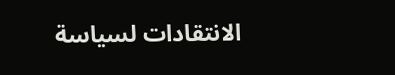الانتقادات لسياسة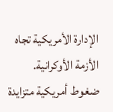الإدارة الأمريكية تجاه الأزمة الأوكرانية.
ضغوط أمريكية متزايدة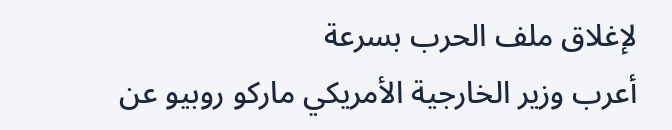لإغلاق ملف الحرب بسرعة
أعرب وزير الخارجية الأمريكي ماركو روبيو عن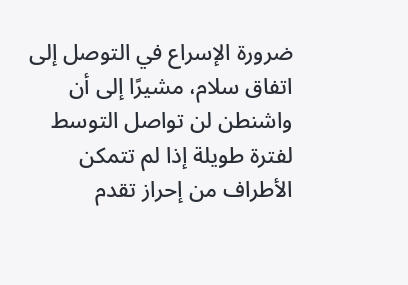ضرورة الإسراع في التوصل إلى اتفاق سلام، مشيرًا إلى أن واشنطن لن تواصل التوسط لفترة طويلة إذا لم تتمكن الأطراف من إحراز تقدم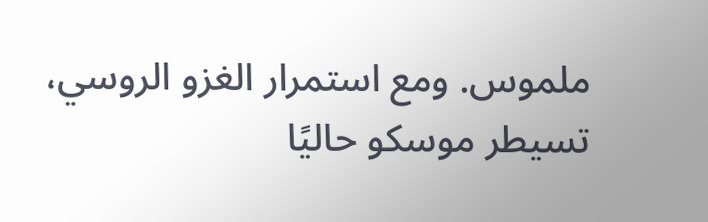ملموس. ومع استمرار الغزو الروسي، تسيطر موسكو حاليًا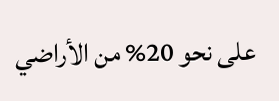على نحو 20% من الأراضي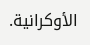الأوكرانية.